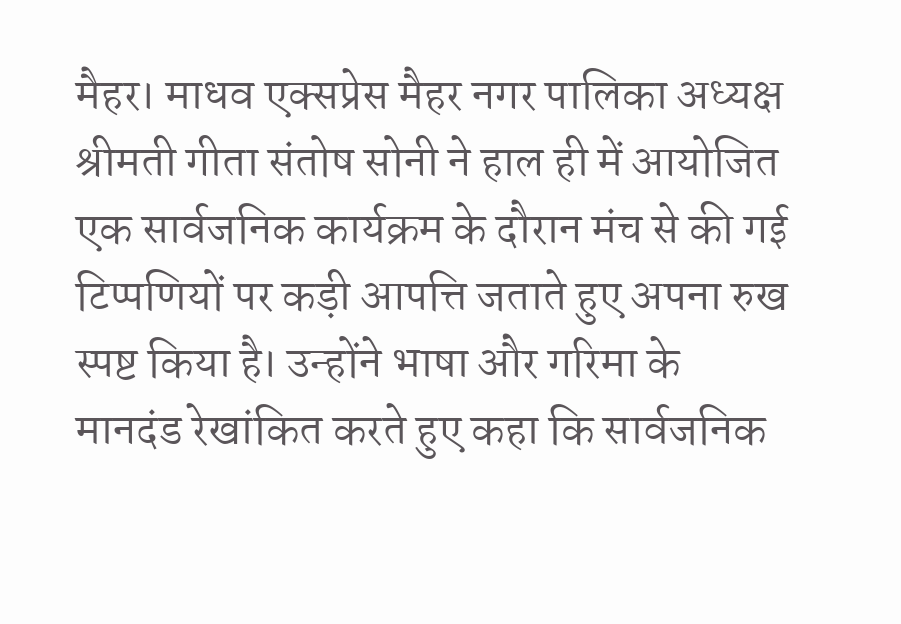मैहर। माधव एक्सप्रेस मैहर नगर पालिका अध्यक्ष श्रीमती गीता संतोष सोनी ने हाल ही में आयोजित एक सार्वजनिक कार्यक्रम के दौरान मंच से की गई टिप्पणियों पर कड़ी आपत्ति जताते हुए अपना रुख स्पष्ट किया है। उन्होंने भाषा और गरिमा के मानदंड रेखांकित करते हुए कहा कि सार्वजनिक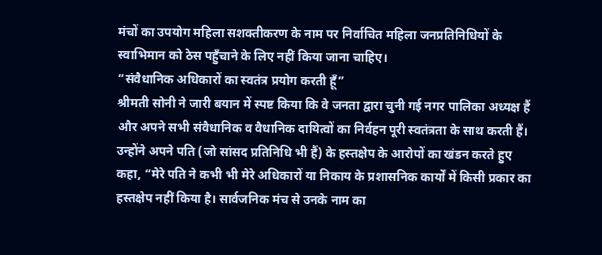मंचों का उपयोग महिला सशक्तीकरण के नाम पर निर्वाचित महिला जनप्रतिनिधियों के स्वाभिमान को ठेस पहुँचाने के लिए नहीं किया जाना चाहिए।
“संवैधानिक अधिकारों का स्वतंत्र प्रयोग करती हूँ”
श्रीमती सोनी ने जारी बयान में स्पष्ट किया कि वे जनता द्वारा चुनी गई नगर पालिका अध्यक्ष हैं और अपने सभी संवैधानिक व वैधानिक दायित्वों का निर्वहन पूरी स्वतंत्रता के साथ करती हैं। उन्होंने अपने पति (जो सांसद प्रतिनिधि भी हैं) के हस्तक्षेप के आरोपों का खंडन करते हुए कहा, “मेरे पति ने कभी भी मेरे अधिकारों या निकाय के प्रशासनिक कार्यों में किसी प्रकार का हस्तक्षेप नहीं किया है। सार्वजनिक मंच से उनके नाम का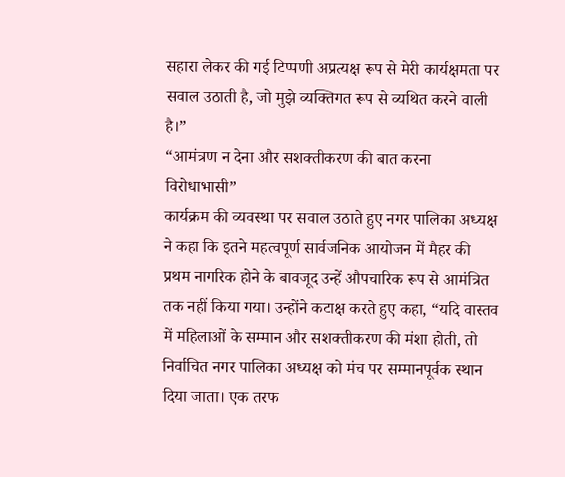सहारा लेकर की गई टिप्पणी अप्रत्यक्ष रूप से मेरी कार्यक्षमता पर सवाल उठाती है, जो मुझे व्यक्तिगत रूप से व्यथित करने वाली है।”
“आमंत्रण न देना और सशक्तीकरण की बात करना विरोधाभासी”
कार्यक्रम की व्यवस्था पर सवाल उठाते हुए नगर पालिका अध्यक्ष ने कहा कि इतने महत्वपूर्ण सार्वजनिक आयोजन में मैहर की प्रथम नागरिक होने के बावजूद उन्हें औपचारिक रूप से आमंत्रित तक नहीं किया गया। उन्होंने कटाक्ष करते हुए कहा, “यदि वास्तव में महिलाओं के सम्मान और सशक्तीकरण की मंशा होती, तो निर्वाचित नगर पालिका अध्यक्ष को मंच पर सम्मानपूर्वक स्थान दिया जाता। एक तरफ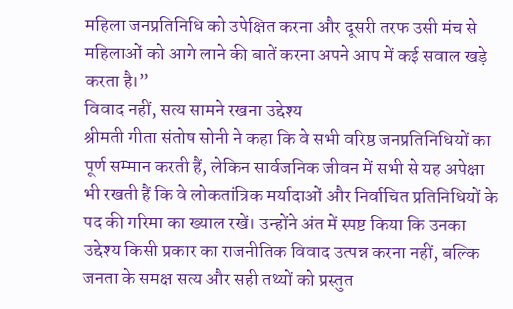महिला जनप्रतिनिधि को उपेक्षित करना और दूसरी तरफ उसी मंच से महिलाओं को आगे लाने की बातें करना अपने आप में कई सवाल खड़े करता है।”
विवाद नहीं, सत्य सामने रखना उद्देश्य
श्रीमती गीता संतोष सोनी ने कहा कि वे सभी वरिष्ठ जनप्रतिनिधियों का पूर्ण सम्मान करती हैं, लेकिन सार्वजनिक जीवन में सभी से यह अपेक्षा भी रखती हैं कि वे लोकतांत्रिक मर्यादाओं और निर्वाचित प्रतिनिधियों के पद की गरिमा का ख्याल रखें। उन्होंने अंत में स्पष्ट किया कि उनका उद्देश्य किसी प्रकार का राजनीतिक विवाद उत्पन्न करना नहीं, बल्कि जनता के समक्ष सत्य और सही तथ्यों को प्रस्तुत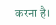करना है।